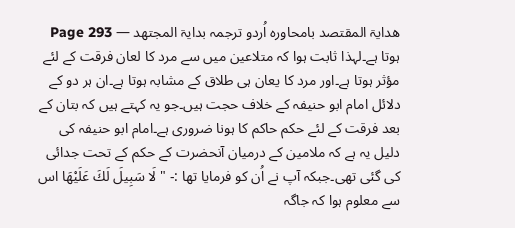ھدایۃ المقتصد بامحاورہ اُردو ترجمہ بدایۃ المجتھد — Page 293
ہوتا ہے۔لہذا ثابت ہوا کہ متلاعین میں سے مرد کا لعان فرقت کے لئے مؤثر ہوتا ہے۔اور مرد کا یعان ہی طلاق کے مشابہ ہوتا ہے۔ان ہر دو کے دلائل امام ابو حنیفہ کے خلاف حجت ہیں۔جو یہ کہتے ہیں کہ بتان کے بعد فرقت کے لئے حکم حاکم کا ہونا ضروری ہے۔امام ابو حنیفہ کی دلیل یہ ہے کہ ملامین کے درمیان آنحضرت کے حکم کے تحت جدائی کی گئی تھی۔جبکہ آپ نے اُن کو فرمایا تھا :- " لَا سَبِيلَ لَكَ عَلَيْهَا اس سے معلوم ہوا کہ جاگہ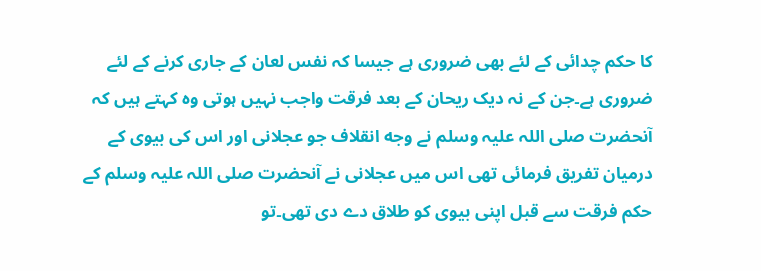کا حکم چدائی کے لئے بھی ضروری ہے جیسا کہ نفس لعان کے جاری کرنے کے لئے ضروری ہے۔جن کے نہ دیک ریحان کے بعد فرقت واجب نہیں ہوتی وہ کہتے ہیں کہ آنحضرت صلی اللہ علیہ وسلم نے وجه انقلاف جو عجلانی اور اس کی بیوی کے درمیان تفریق فرمائی تھی اس میں عجلانی نے آنحضرت صلی اللہ علیہ وسلم کے حکم فرقت سے قبل اپنی بیوی کو طلاق دے دی تھی۔تو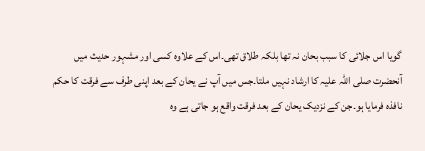گویا اس جلائی کا سبب بحان نہ تھا بلکہ طلاق تھی۔اس کے علاوہ کسی اور مشہور حدیث میں آنحضرت صلی اللہ علیہ کا ارشاد نہیں ملتا۔جس میں آپ نے یحان کے بعد اپنی طرف سے فرقت کا حکم نافذہ فرمایا ہو۔جن کے نزدیک یحان کے بعد فرقت واقع ہو جاتی ہے وہ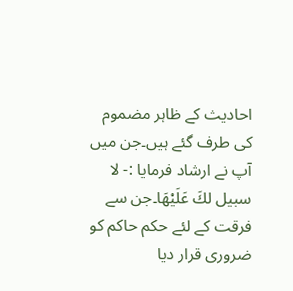احادیث کے ظاہر مضموم کی طرف گئے ہیں۔جن میں آپ نے ارشاد فرمایا :- لا سبيل لكَ عَلَيْهَا۔جن سے فرقت کے لئے حکم حاکم کو ضروری قرار دیا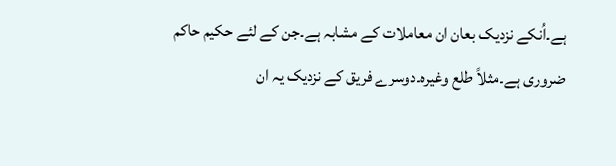ہے۔اُنکے نزدیک بعان ان معاملات کے مشابہ ہے۔جن کے لئے حکیم حاکم ضروری ہے۔مثلاً طلع وغیرہ۔دوسرے فریق کے نزدیک یہ ان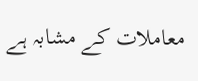معاملات کے مشابہ ہے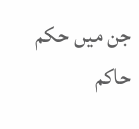جن میں حکم حاکم